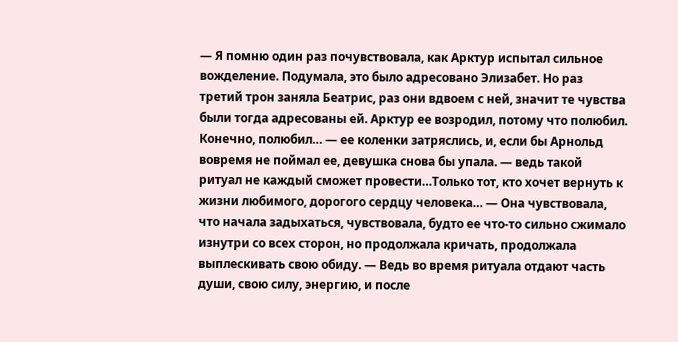— Я помню один раз почувствовала, как Арктур испытал сильное вожделение. Подумала, это было адресовано Элизабет. Но раз третий трон заняла Беатрис, раз они вдвоем с ней, значит те чувства были тогда адресованы ей. Арктур ее возродил, потому что полюбил. Конечно, полюбил… — ее коленки затряслись, и, если бы Арнольд вовремя не поймал ее, девушка снова бы упала. — ведь такой ритуал не каждый сможет провести…Только тот, кто хочет вернуть к жизни любимого, дорогого сердцу человека… — Она чувствовала, что начала задыхаться, чувствовала, будто ее что-то сильно сжимало изнутри со всех сторон, но продолжала кричать, продолжала выплескивать свою обиду. — Ведь во время ритуала отдают часть души, свою силу, энергию, и после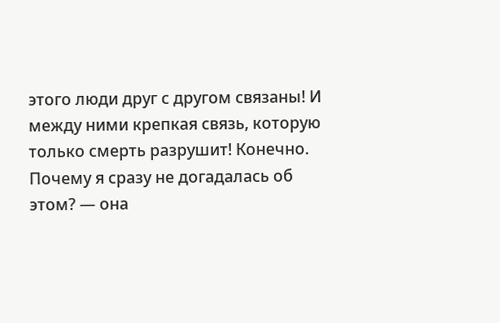этого люди друг с другом связаны! И между ними крепкая связь, которую только смерть разрушит! Конечно. Почему я сразу не догадалась об этом? — она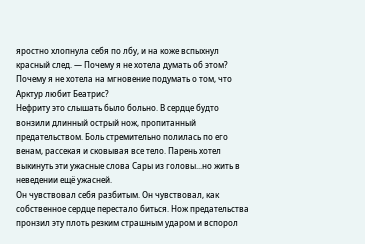яростно хлопнула себя по лбу, и на коже вспыхнул красный след. — Почему я не хотела думать об этом? Почему я не хотела на мгновение подумать о том, что Арктур любит Беатрис?
Нефриту это слышать было больно. В сердце будто вонзили длинный острый нож, пропитанный предательством. Боль стремительно полилась по его венам, рассекая и сковывая все тело. Парень хотел выкинуть эти ужасные слова Сары из головы...но жить в неведении ещё ужасней.
Он чувствовал себя разбитым. Он чувствовал, как собственное сердце перестало биться. Нож предательства пронзил эту плоть резким страшным ударом и вспорол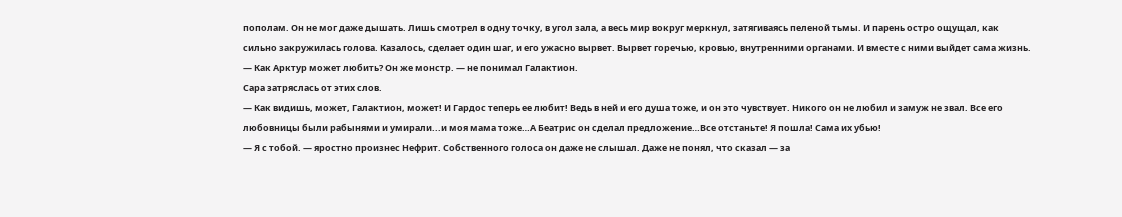пополам. Он не мог даже дышать. Лишь смотрел в одну точку, в угол зала, а весь мир вокруг меркнул, затягиваясь пеленой тьмы. И парень остро ощущал, как сильно закружилась голова. Казалось, сделает один шаг, и его ужасно вырвет. Вырвет горечью, кровью, внутренними органами. И вместе с ними выйдет сама жизнь.
— Как Арктур может любить? Он же монстр. — не понимал Галактион.
Сара затряслась от этих слов.
— Как видишь, может, Галактион, может! И Гардос теперь ее любит! Ведь в ней и его душа тоже, и он это чувствует. Никого он не любил и замуж не звал. Все его любовницы были рабынями и умирали...и моя мама тоже…А Беатрис он сделал предложение…Все отстаньте! Я пошла! Сама их убью!
— Я с тобой. — яростно произнес Нефрит. Собственного голоса он даже не слышал. Даже не понял, что сказал — за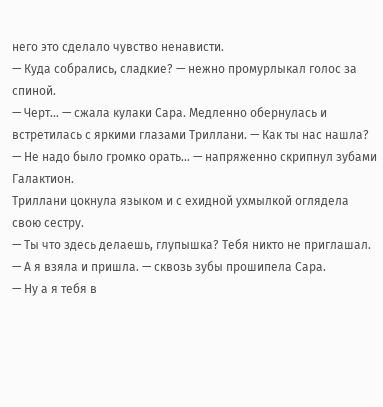него это сделало чувство ненависти.
— Куда собрались, сладкие? — нежно промурлыкал голос за спиной.
— Черт... — сжала кулаки Сара. Медленно обернулась и встретилась с яркими глазами Триллани. — Как ты нас нашла?
— Не надо было громко орать… — напряженно скрипнул зубами Галактион.
Триллани цокнула языком и с ехидной ухмылкой оглядела свою сестру.
— Ты что здесь делаешь, глупышка? Тебя никто не приглашал.
— А я взяла и пришла. — сквозь зубы прошипела Сара.
— Ну а я тебя в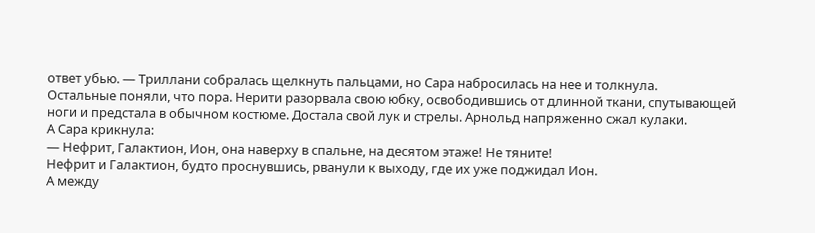ответ убью. — Триллани собралась щелкнуть пальцами, но Сара набросилась на нее и толкнула.
Остальные поняли, что пора. Нерити разорвала свою юбку, освободившись от длинной ткани, спутывающей ноги и предстала в обычном костюме. Достала свой лук и стрелы. Арнольд напряженно сжал кулаки.
А Сара крикнула:
— Нефрит, Галактион, Ион, она наверху в спальне, на десятом этаже! Не тяните!
Нефрит и Галактион, будто проснувшись, рванули к выходу, где их уже поджидал Ион.
А между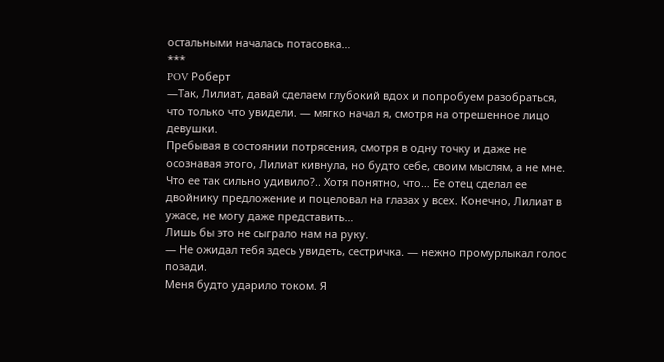остальными началась потасовка…
***
POV Роберт
—Так, Лилиат, давай сделаем глубокий вдох и попробуем разобраться, что только что увидели. — мягко начал я, смотря на отрешенное лицо девушки.
Пребывая в состоянии потрясения, смотря в одну точку и даже не осознавая этого, Лилиат кивнула, но будто себе, своим мыслям, а не мне.
Что ее так сильно удивило?.. Хотя понятно, что… Ее отец сделал ее двойнику предложение и поцеловал на глазах у всех. Конечно, Лилиат в ужасе, не могу даже представить…
Лишь бы это не сыграло нам на руку.
— Не ожидал тебя здесь увидеть, сестричка. — нежно промурлыкал голос позади.
Меня будто ударило током. Я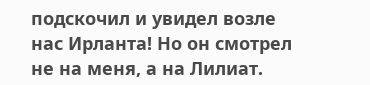подскочил и увидел возле нас Ирланта! Но он смотрел не на меня, а на Лилиат.